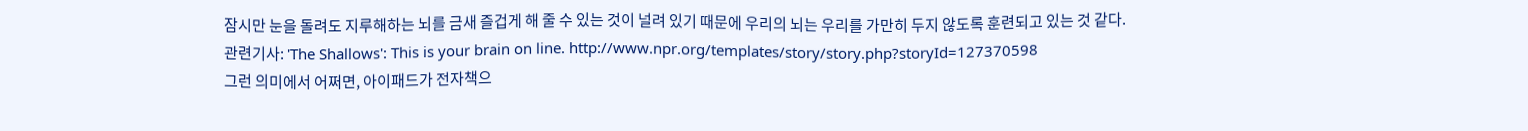잠시만 눈을 돌려도 지루해하는 뇌를 금새 즐겁게 해 줄 수 있는 것이 널려 있기 때문에 우리의 뇌는 우리를 가만히 두지 않도록 훈련되고 있는 것 같다.
관련기사: 'The Shallows': This is your brain on line. http://www.npr.org/templates/story/story.php?storyId=127370598
그런 의미에서 어쩌면, 아이패드가 전자책으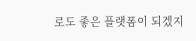로도 좋은 플랫폼이 되겠지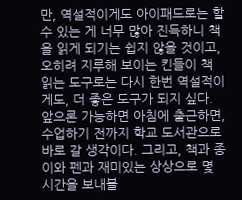만, 역설적이게도 아이패드로는 할 수 있는 게 너무 많아 진득하니 책을 읽게 되기는 쉽지 않을 것이고, 오히려 지루해 보이는 킨들이 책 읽는 도구로는 다시 한번 역설적이게도, 더 좋은 도구가 되지 싶다.
앞으론 가능하면 아침에 출근하면, 수업하기 전까지 학교 도서관으로 바로 갈 생각이다. 그리고, 책과 종이와 펜과 재미있는 상상으로 몇 시간을 보내볼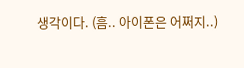생각이다. (흠.. 아이폰은 어쩌지..)